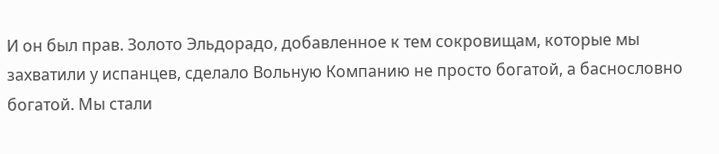И он был прав. Золото Эльдорадо, добавленное к тем сокровищам, которые мы захватили у испанцев, сделало Вольную Компанию не просто богатой, а баснословно богатой. Мы стали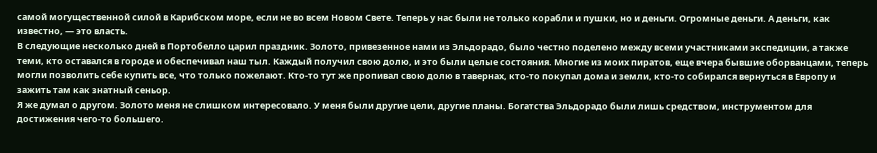самой могущественной силой в Карибском море, если не во всем Новом Свете. Теперь у нас были не только корабли и пушки, но и деньги. Огромные деньги. А деньги, как известно, — это власть.
В следующие несколько дней в Портобелло царил праздник. Золото, привезенное нами из Эльдорадо, было честно поделено между всеми участниками экспедиции, а также теми, кто оставался в городе и обеспечивал наш тыл. Каждый получил свою долю, и это были целые состояния. Многие из моих пиратов, еще вчера бывшие оборванцами, теперь могли позволить себе купить все, что только пожелают. Кто-то тут же пропивал свою долю в тавернах, кто-то покупал дома и земли, кто-то собирался вернуться в Европу и зажить там как знатный сеньор.
Я же думал о другом. Золото меня не слишком интересовало. У меня были другие цели, другие планы. Богатства Эльдорадо были лишь средством, инструментом для достижения чего-то большего.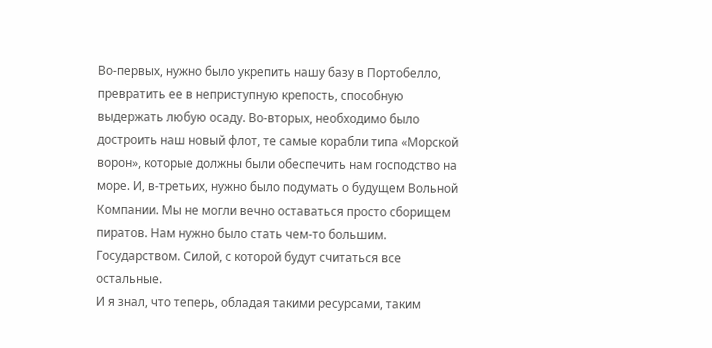Во-первых, нужно было укрепить нашу базу в Портобелло, превратить ее в неприступную крепость, способную выдержать любую осаду. Во-вторых, необходимо было достроить наш новый флот, те самые корабли типа «Морской ворон», которые должны были обеспечить нам господство на море. И, в-третьих, нужно было подумать о будущем Вольной Компании. Мы не могли вечно оставаться просто сборищем пиратов. Нам нужно было стать чем-то большим. Государством. Силой, с которой будут считаться все остальные.
И я знал, что теперь, обладая такими ресурсами, таким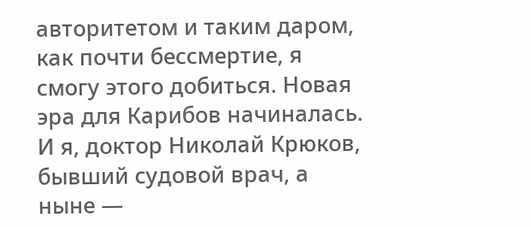авторитетом и таким даром, как почти бессмертие, я смогу этого добиться. Новая эра для Карибов начиналась. И я, доктор Николай Крюков, бывший судовой врач, а ныне —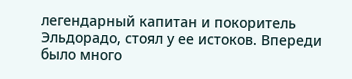легендарный капитан и покоритель Эльдорадо, стоял у ее истоков. Впереди было много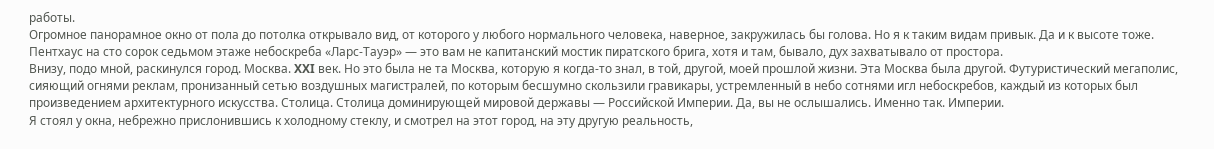работы.
Огромное панорамное окно от пола до потолка открывало вид, от которого у любого нормального человека, наверное, закружилась бы голова. Но я к таким видам привык. Да и к высоте тоже. Пентхаус на сто сорок седьмом этаже небоскреба «Ларс-Тауэр» — это вам не капитанский мостик пиратского брига, хотя и там, бывало, дух захватывало от простора.
Внизу, подо мной, раскинулся город. Москва. XXI век. Но это была не та Москва, которую я когда-то знал, в той, другой, моей прошлой жизни. Эта Москва была другой. Футуристический мегаполис, сияющий огнями реклам, пронизанный сетью воздушных магистралей, по которым бесшумно скользили гравикары, устремленный в небо сотнями игл небоскребов, каждый из которых был произведением архитектурного искусства. Столица. Столица доминирующей мировой державы — Российской Империи. Да, вы не ослышались. Именно так. Империи.
Я стоял у окна, небрежно прислонившись к холодному стеклу, и смотрел на этот город, на эту другую реальность,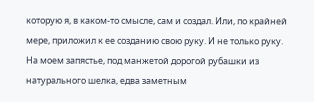которую я, в каком-то смысле, сам и создал. Или, по крайней мере, приложил к ее созданию свою руку. И не только руку.
На моем запястье, под манжетой дорогой рубашки из натурального шелка, едва заметным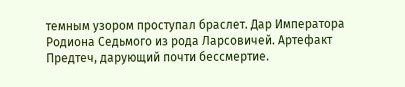темным узором проступал браслет. Дар Императора Родиона Седьмого из рода Ларсовичей. Артефакт Предтеч, дарующий почти бессмертие.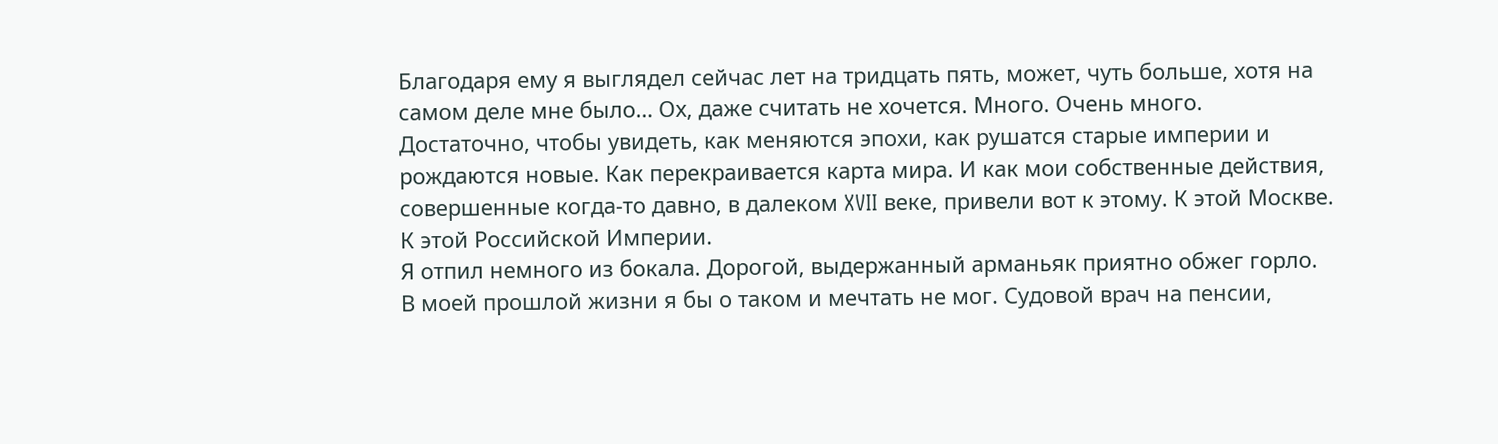Благодаря ему я выглядел сейчас лет на тридцать пять, может, чуть больше, хотя на самом деле мне было… Ох, даже считать не хочется. Много. Очень много. Достаточно, чтобы увидеть, как меняются эпохи, как рушатся старые империи и рождаются новые. Как перекраивается карта мира. И как мои собственные действия, совершенные когда-то давно, в далеком XVII веке, привели вот к этому. К этой Москве. К этой Российской Империи.
Я отпил немного из бокала. Дорогой, выдержанный арманьяк приятно обжег горло. В моей прошлой жизни я бы о таком и мечтать не мог. Судовой врач на пенсии,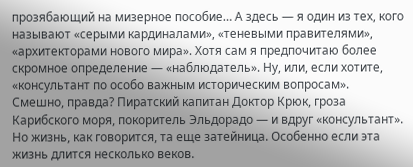прозябающий на мизерное пособие… А здесь — я один из тех, кого называют «серыми кардиналами», «теневыми правителями», «архитекторами нового мира». Хотя сам я предпочитаю более скромное определение — «наблюдатель». Ну, или, если хотите, «консультант по особо важным историческим вопросам».
Смешно, правда? Пиратский капитан Доктор Крюк, гроза Карибского моря, покоритель Эльдорадо — и вдруг «консультант». Но жизнь, как говорится, та еще затейница. Особенно если эта жизнь длится несколько веков.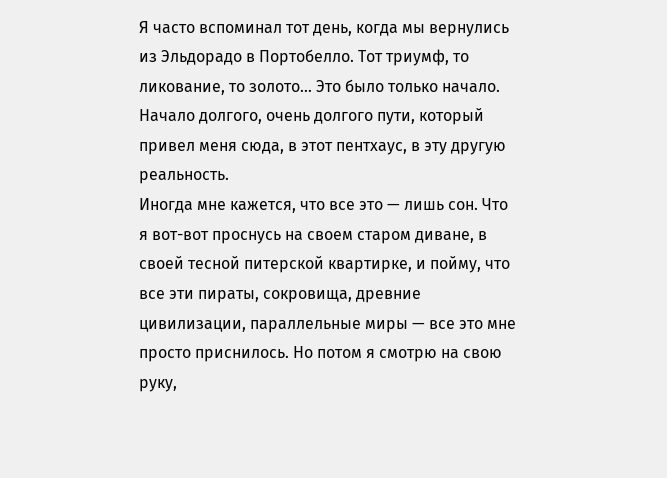Я часто вспоминал тот день, когда мы вернулись из Эльдорадо в Портобелло. Тот триумф, то ликование, то золото… Это было только начало. Начало долгого, очень долгого пути, который привел меня сюда, в этот пентхаус, в эту другую реальность.
Иногда мне кажется, что все это — лишь сон. Что я вот-вот проснусь на своем старом диване, в своей тесной питерской квартирке, и пойму, что все эти пираты, сокровища, древние цивилизации, параллельные миры — все это мне просто приснилось. Но потом я смотрю на свою руку,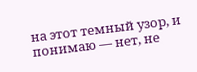на этот темный узор, и понимаю — нет, не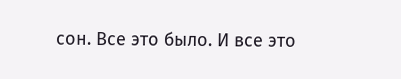сон. Все это было. И все это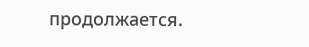продолжается.